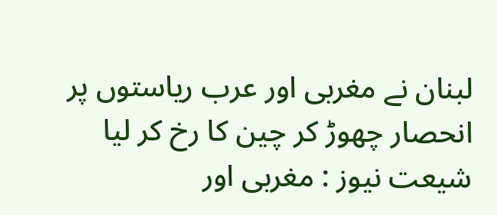لبنان نے مغربی اور عرب ریاستوں پر انحصار چھوڑ کر چین کا رخ کر لیا
شیعت نیوز : مغربی اور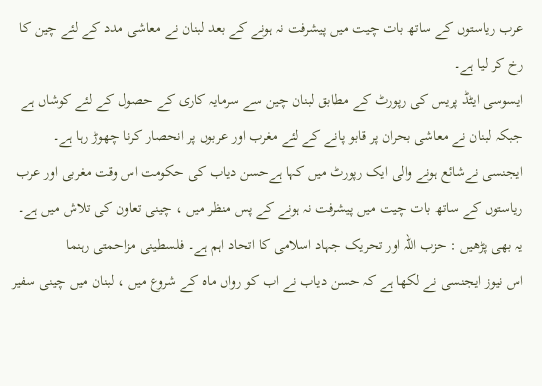عرب ریاستوں کے ساتھ بات چیت میں پیشرفت نہ ہونے کے بعد لبنان نے معاشی مدد کے لئے چین کا رخ کر لیا ہے۔
ایسوسی ایٹڈ پریس کی رپورٹ کے مطابق لبنان چین سے سرمایہ کاری کے حصول کے لئے کوشاں ہے جبکہ لبنان نے معاشی بحران پر قابو پانے کے لئے مغرب اور عربوں پر انحصار کرنا چھوڑ رہا ہے۔
ایجنسی نےشائع ہونے والی ایک رپورٹ میں کہا ہےحسن دیاب کی حکومت اس وقت مغربی اور عرب ریاستوں کے ساتھ بات چیت میں پیشرفت نہ ہونے کے پس منظر میں ، چینی تعاون کی تلاش میں ہے۔
یہ بھی پڑھیں : حزب اللہ اور تحریک جہاد اسلامی کا اتحاد اہم ہے۔ فلسطینی مزاحمتی رہنما
اس نیوز ایجنسی نے لکھا ہے کہ حسن دیاب نے اب کو رواں ماہ کے شروع میں ، لبنان میں چینی سفیر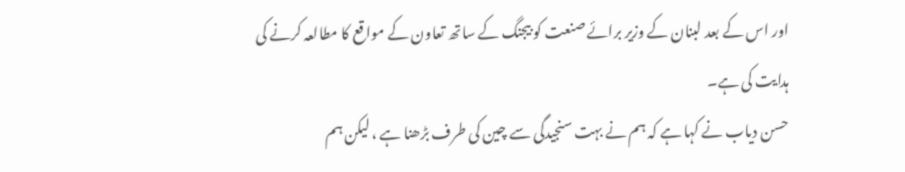اور اس کے بعد لبنان کے وزیر برائے صنعت کو بیجنگ کے ساتھ تعاون کے مواقع کا مطالعہ کرنے کی ہدایت کی ہے۔
حسن دیاب نے کہا ہے کہ ہم نے بہت سنجیدگی سے چین کی طرف بڑھنا ہے ، لیکن ہم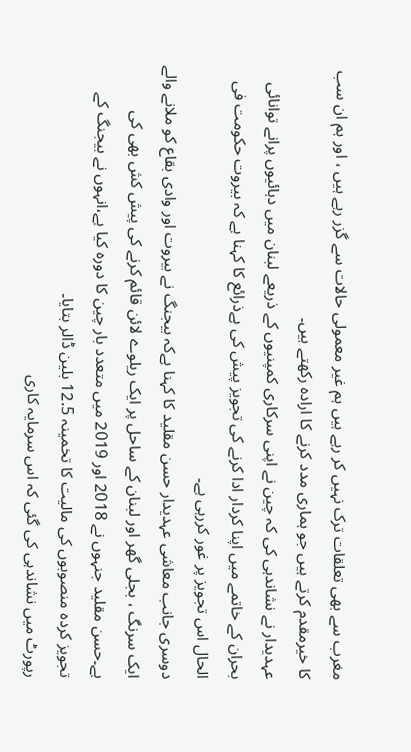مغرب سے بھی تعلقات ترک نہیں کر رہے ہیں ہم غیر معمولی حالات سے گزر رہے ہیں ، اور ہم ان سب کا خیرمقدم کرتے ہیں جو ہماری مدد کرنے کا ارادہ رکھتے ہیں۔
عہدیدار نے نشاندہی کی کہ چین نے اپنی سرکاری کمپنیوں کے ذریعے لبنان میں دہائیوں پرانے توانائی بحران کے خاتمے میں اپنا کردار ادا کرنے کی تجویز پیش کی ہےذرائع کا کہنا ہے کہ بیروت حکومت فی الحال اس تجویز پر غور کررہی ہے۔
دوسری جانب معاشی عہدیدار حسن مقلید کا کہنا ہےکہ بیجنگ نے بیروت اور وادی بقاع کو ملانے والے ایک سرنگ ، بجلی گھر اور لبنان کے ساحل پر ایک ریلوے لائن قائم کرنے کی پیش کش بھی کی ہے۔حسن مقلید جنہوں نے 2018 اور 2019 میں متعدد بار چین کا دورہ کیا ہے،انہوں نے بیجنگ کے تجویز کردہ منصوبوں کی مالیت کا تخمینہ 12.5 بلین ڈالر بتایا۔
رپورٹ میں نشاندہی کی گئی کہ اس سرمایہ کاری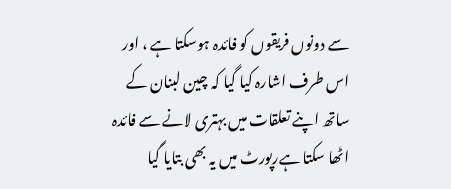سے دونوں فریقوں کو فائدہ ہوسکتا ہے ، اور اس طرف اشارہ کیا گیا کہ چین لبنان کے ساتھ اپنے تعلقات میں بہتری لانے سے فائدہ اٹھا سکتا ہےرپورٹ میں یہ بھی بتایا گیا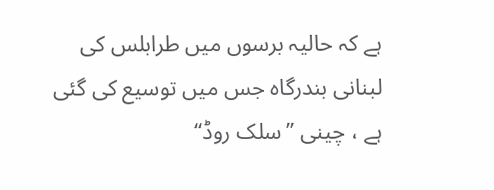ہے کہ حالیہ برسوں میں طرابلس کی لبنانی بندرگاہ جس میں توسیع کی گئی ہے ، چینی ’’سلک روڈ‘‘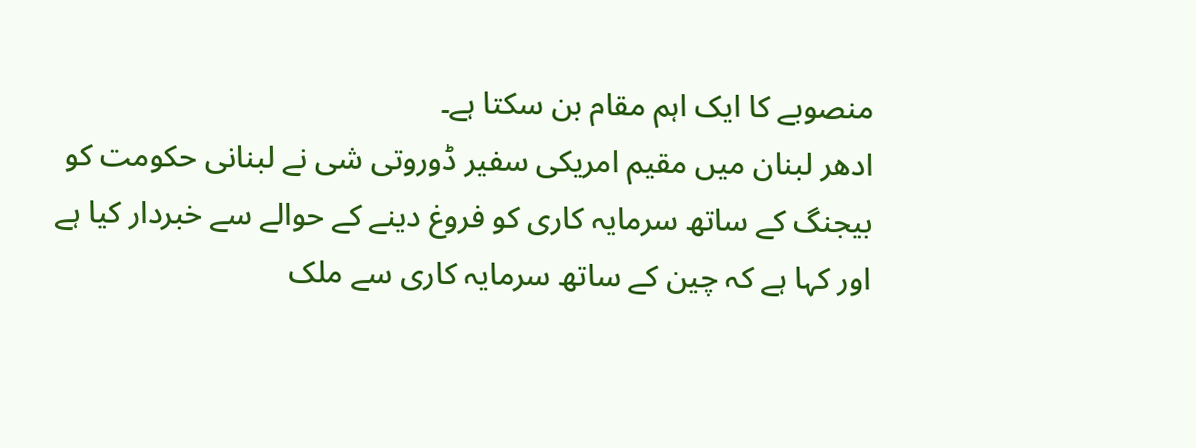منصوبے کا ایک اہم مقام بن سکتا ہے۔
ادھر لبنان میں مقیم امریکی سفیر ڈوروتی شی نے لبنانی حکومت کو بیجنگ کے ساتھ سرمایہ کاری کو فروغ دینے کے حوالے سے خبردار کیا ہے اور کہا ہے کہ چین کے ساتھ سرمایہ کاری سے ملک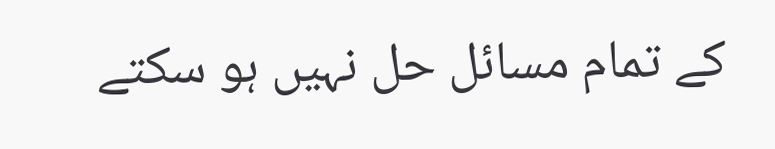کے تمام مسائل حل نہیں ہو سکتے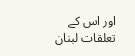اور اس کے تعلقات لبنان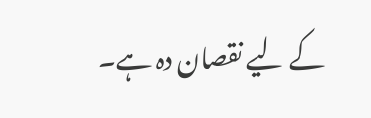کے لیے نقصان دہ ہے۔